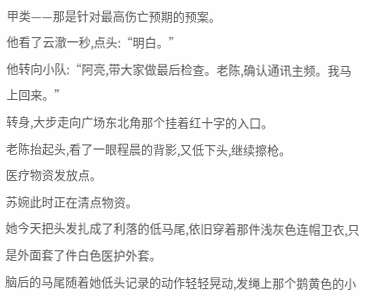甲类——那是针对最高伤亡预期的预案。
他看了云澈一秒,点头:“明白。”
他转向小队:“阿亮,带大家做最后检查。老陈,确认通讯主频。我马上回来。”
转身,大步走向广场东北角那个挂着红十字的入口。
老陈抬起头,看了一眼程晨的背影,又低下头,继续擦枪。
医疗物资发放点。
苏婉此时正在清点物资。
她今天把头发扎成了利落的低马尾,依旧穿着那件浅灰色连帽卫衣,只是外面套了件白色医护外套。
脑后的马尾随着她低头记录的动作轻轻晃动,发绳上那个鹅黄色的小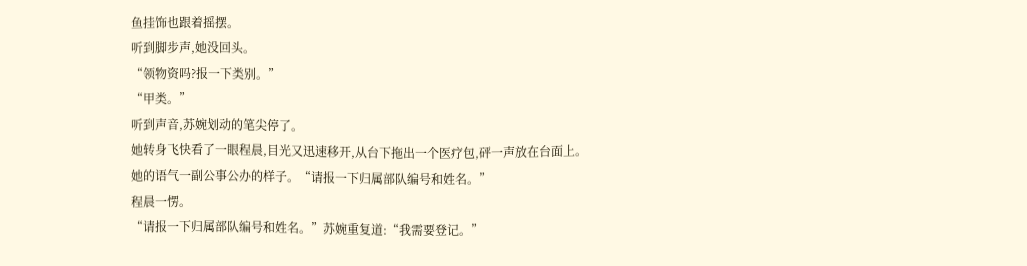鱼挂饰也跟着摇摆。
听到脚步声,她没回头。
“领物资吗?报一下类别。”
“甲类。”
听到声音,苏婉划动的笔尖停了。
她转身飞快看了一眼程晨,目光又迅速移开,从台下拖出一个医疗包,砰一声放在台面上。
她的语气一副公事公办的样子。“请报一下归属部队编号和姓名。”
程晨一愣。
“请报一下归属部队编号和姓名。”苏婉重复道:“我需要登记。”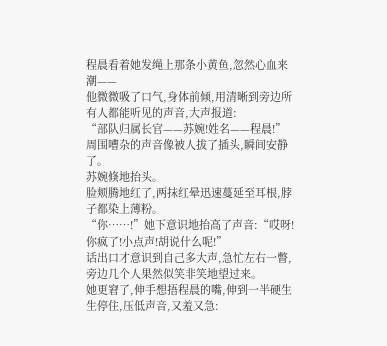程晨看着她发绳上那条小黄鱼,忽然心血来潮——
他微微吸了口气,身体前倾,用清晰到旁边所有人都能听见的声音,大声报道:
“部队归属长官——苏婉!姓名——程晨!”
周围嘈杂的声音像被人拔了插头,瞬间安静了。
苏婉倏地抬头。
脸颊腾地红了,两抹红晕迅速蔓延至耳根,脖子都染上薄粉。
“你……!”她下意识地抬高了声音:“哎呀!你疯了!小点声!胡说什么呢!”
话出口才意识到自己多大声,急忙左右一瞥,旁边几个人果然似笑非笑地望过来。
她更窘了,伸手想捂程晨的嘴,伸到一半硬生生停住,压低声音,又羞又急: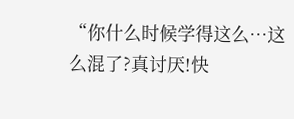“你什么时候学得这么…这么混了?真讨厌!快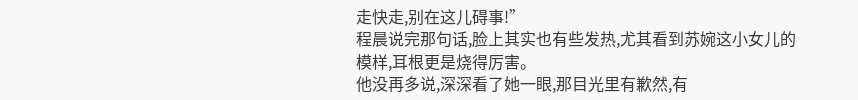走快走,别在这儿碍事!”
程晨说完那句话,脸上其实也有些发热,尤其看到苏婉这小女儿的模样,耳根更是烧得厉害。
他没再多说,深深看了她一眼,那目光里有歉然,有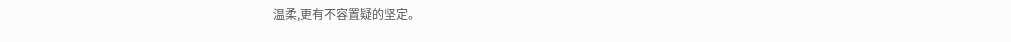温柔,更有不容置疑的坚定。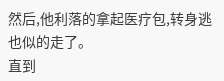然后,他利落的拿起医疗包,转身逃也似的走了。
直到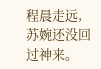程晨走远,苏婉还没回过神来。